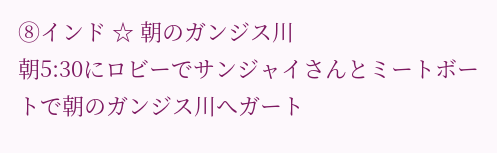⑧インド ☆ 朝のガンジス川
朝5:30にロビーでサンジャイさんとミートボートで朝のガンジス川へガート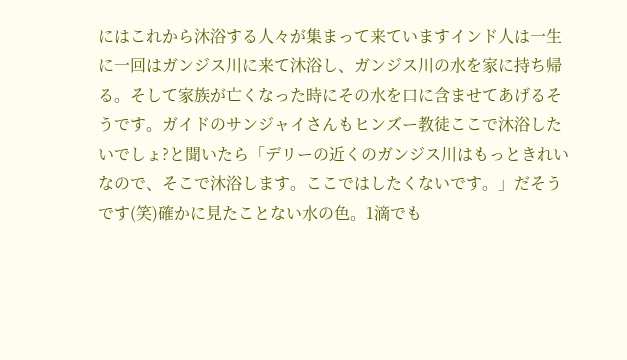にはこれから沐浴する人々が集まって来ていますインド人は一生に一回はガンジス川に来て沐浴し、ガンジス川の水を家に持ち帰る。そして家族が亡くなった時にその水を口に含ませてあげるそうです。ガイドのサンジャイさんもヒンズー教徒ここで沐浴したいでしょ?と聞いたら「デリーの近くのガンジス川はもっときれいなので、そこで沐浴します。ここではしたくないです。」だそうです(笑)確かに見たことない水の色。1滴でも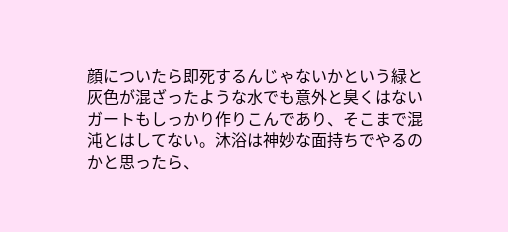顔についたら即死するんじゃないかという緑と灰色が混ざったような水でも意外と臭くはないガートもしっかり作りこんであり、そこまで混沌とはしてない。沐浴は神妙な面持ちでやるのかと思ったら、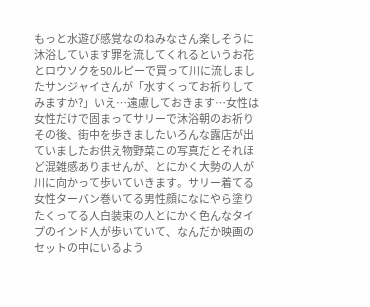もっと水遊び感覚なのねみなさん楽しそうに沐浴しています罪を流してくれるというお花とロウソクを50ルピーで買って川に流しましたサンジャイさんが「水すくってお祈りしてみますか?」いえ…遠慮しておきます…女性は女性だけで固まってサリーで沐浴朝のお祈りその後、街中を歩きましたいろんな露店が出ていましたお供え物野菜この写真だとそれほど混雑感ありませんが、とにかく大勢の人が川に向かって歩いていきます。サリー着てる女性ターバン巻いてる男性顔になにやら塗りたくってる人白装束の人とにかく色んなタイプのインド人が歩いていて、なんだか映画のセットの中にいるよう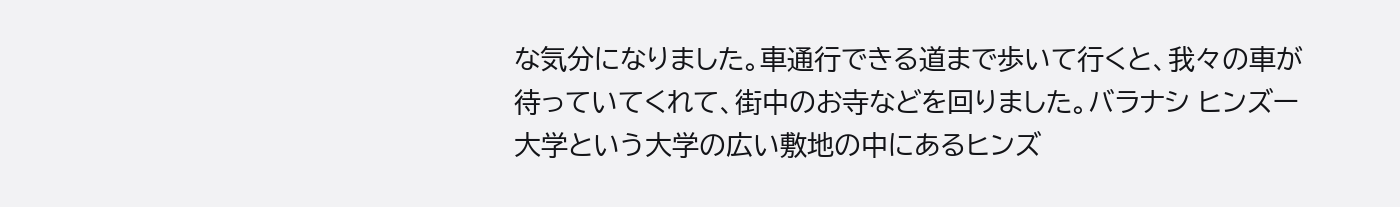な気分になりました。車通行できる道まで歩いて行くと、我々の車が待っていてくれて、街中のお寺などを回りました。バラナシ ヒンズー大学という大学の広い敷地の中にあるヒンズ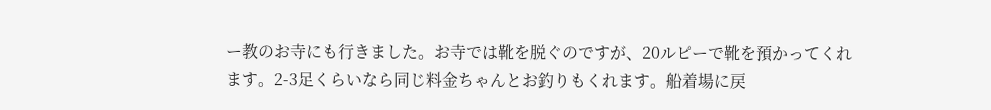ー教のお寺にも行きました。お寺では靴を脱ぐのですが、20ルピーで靴を預かってくれます。2-3足くらいなら同じ料金ちゃんとお釣りもくれます。船着場に戻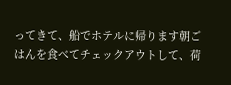ってきて、船でホテルに帰ります朝ごはんを食べてチェックアウトして、荷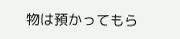物は預かってもら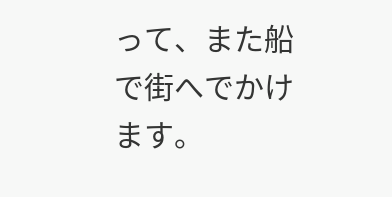って、また船で街へでかけます。